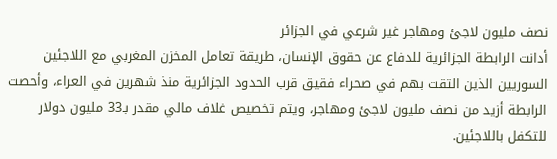نصف مليون لاجئ ومهاجر غير شرعي في الجزائر
أدانت الرابطة الجزائرية للدفاع عن حقوق الإنسان، طريقة تعامل المخزن المغربي مع اللاجئين السوريين الذين التقت بهم في صحراء فقيق قرب الحدود الجزائرية منذ شهرين في العراء، وأحصت الرابطة أزيد من نصف مليون لاجئ ومهاجر، ويتم تخصيص غلاف مالي مقدر بـ33 مليون دولار للتكفل باللاجئين.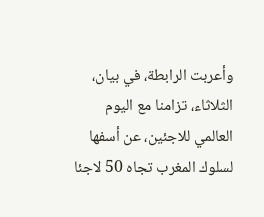وأعربت الرابطة، في بيان، الثلاثاء، تزامنا مع اليوم العالمي للاجئين، عن أسفها لسلوك المغرب تجاه 50 لاجئا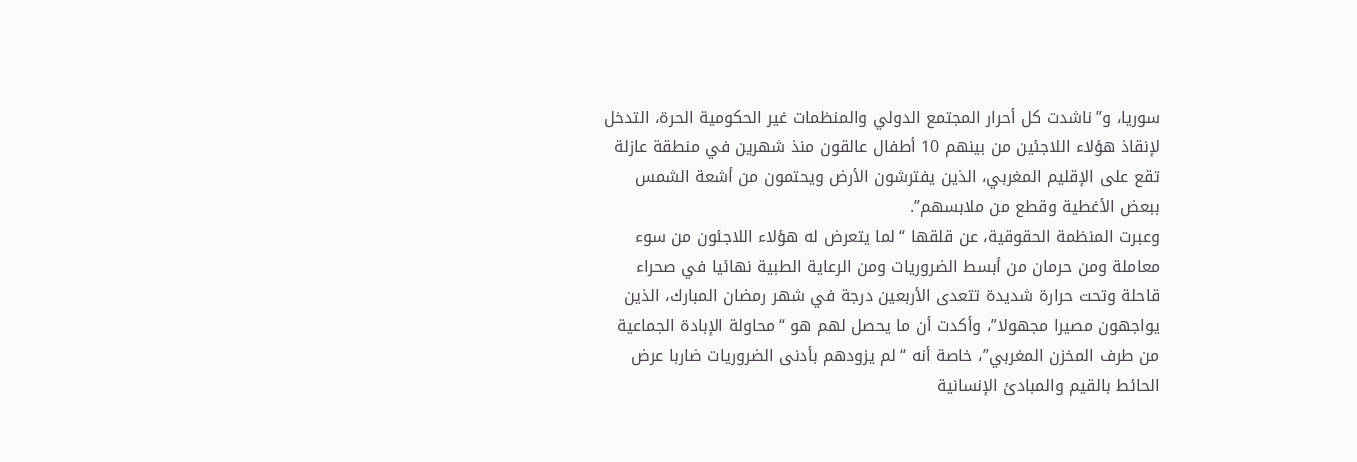سوريا، و”ناشدت كل أحرار المجتمع الدولي والمنظمات غير الحكومية الحرة، التدخل لإنقاذ هؤلاء اللاجئين من بينهم 10 أطفال عالقون منذ شهرين في منطقة عازلة تقع على الإقليم المغربي، الذين يفترشون الأرض ويحتمون من أشعة الشمس ببعض الأغطية وقطع من ملابسهم”.
وعبرت المنظمة الحقوقية، عن قلقها “لما يتعرض له هؤلاء اللاجئون من سوء معاملة ومن حرمان من أبسط الضروريات ومن الرعاية الطبية نهائيا في صحراء قاحلة وتحت حرارة شديدة تتعدى الأربعين درجة في شهر رمضان المبارك، الذين يواجهون مصيرا مجهولا”، وأكدت أن ما يحصل لهم هو “محاولة الإبادة الجماعية من طرف المخزن المغربي”، خاصة أنه “لم يزودهم بأدنى الضروريات ضاربا عرض الحائط بالقيم والمبادئ الإنسانية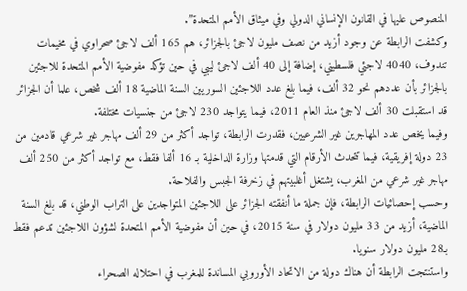المنصوص عليها في القانون الإنساني الدولي وفي ميثاق الأمم المتحدة”.
وكشفت الرابطة عن وجود أزيد من نصف مليون لاجئ بالجزائر، هم 165 ألف لاجئ صحراوي في مخيمات تندوف، 4040 لاجئي فلسطيني، إضافة إلى 40 ألف لاجئ ليبي في حين تؤكد مفوضية الأمم المتحدة للاجئين بالجزائر بأن عددهم نحو 32 ألف، فيما بلغ عدد اللاجئين السوريين السنة الماضية 18 ألف شخص، علما أن الجزائر قد استقبلت 30 ألف لاجئ منذ العام 2011، فيما يتواجد 230 لاجئ من جنسيات مختلفة.
وفيما يخص عدد المهاجرين غير الشرعيين، فقدرت الرابطة، تواجد أكثر من 29 ألف مهاجر غير شرعي قادمين من 23 دولة إفريقية، فيما تتحدث الأرقام التي قدمتها وزارة الداخلية بـ 16 ألفا فقط، مع تواجد أكثر من 250 ألف مهاجر غير شرعي من المغرب، يشتغل أغلبيتهم في زخرفة الجبس والفلاحة.
وحسب إحصائيات الرابطة، فإن جملة ما أنفقته الجزائر على اللاجئين المتواجدين على التراب الوطني، قد بلغ السنة الماضية، أزيد من 33 مليون دولار في سنة 2015، في حين أن مفوضية الأمم المتحدة لشؤون اللاجئين تدعم فقط بـ28 مليون دولار سنويا.
واستنتجت الرابطة أن هناك دولة من الاتحاد الأوروبي المساندة للمغرب في احتلاله الصحراء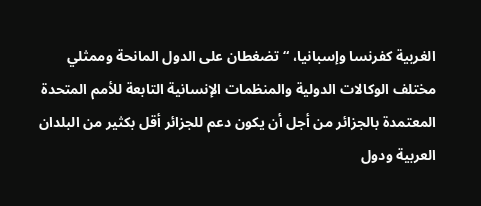الغربية كفرنسا وإسبانيا، “تضغطان على الدول المانحة وممثلي مختلف الوكالات الدولية والمنظمات الإنسانية التابعة للأمم المتحدة المعتمدة بالجزائر من أجل أن يكون دعم للجزائر أقل بكثير من البلدان العربية ودول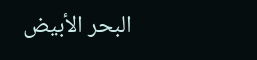البحر الأبيض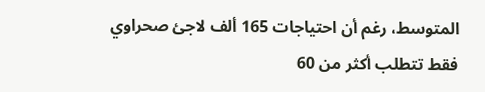المتوسط، رغم أن احتياجات 165 ألف لاجئ صحراوي فقط تتطلب أكثر من 60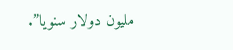مليون دولار سنويا”.